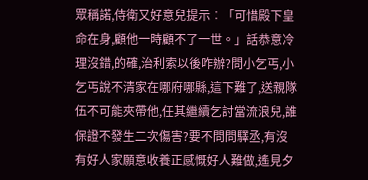眾稱諾,侍衛又好意兒提示︰「可惜殿下皇命在身,顧他一時顧不了一世。」話恭意冷理沒錯,的確,治利索以後咋辦?問小乞丐,小乞丐說不清家在哪府哪縣,這下難了,送親隊伍不可能夾帶他,任其繼續乞討當流浪兒,誰保證不發生二次傷害?要不問問驛丞,有沒有好人家願意收養正感慨好人難做,遙見夕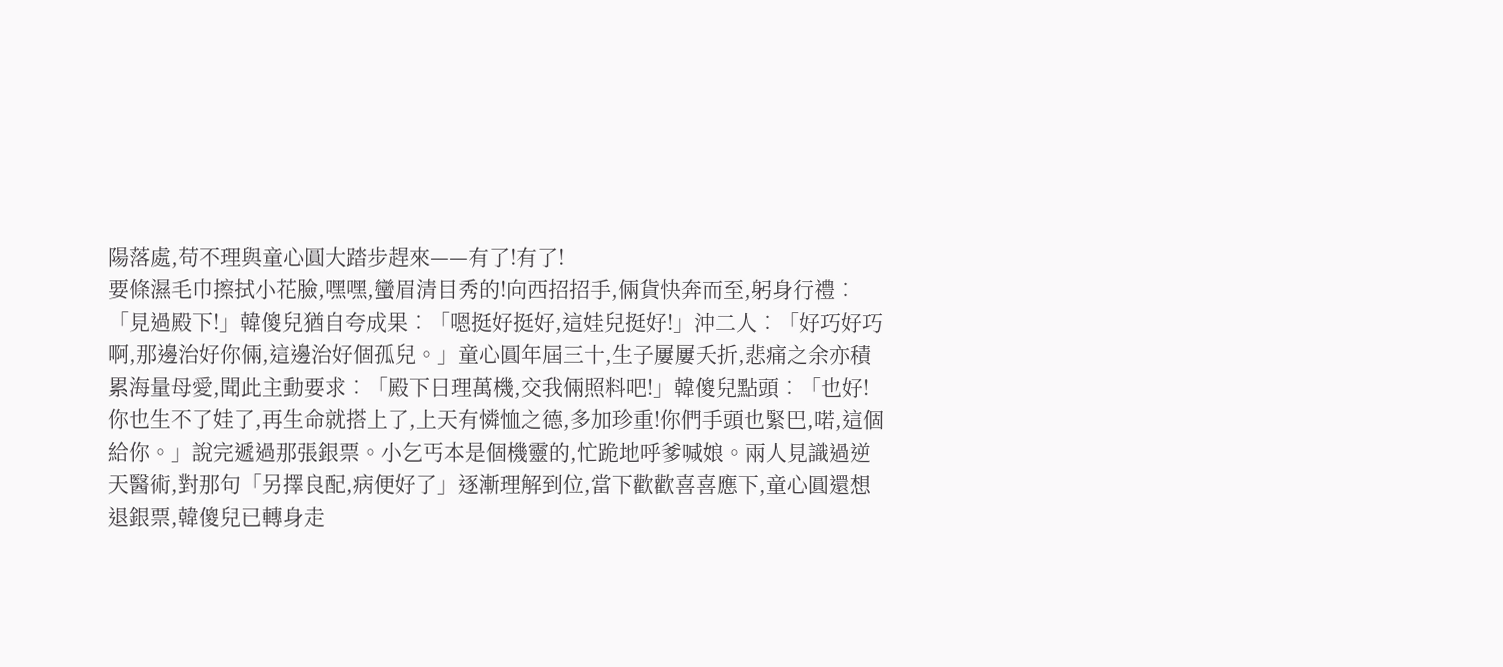陽落處,苟不理與童心圓大踏步趕來——有了!有了!
要條濕毛巾擦拭小花臉,嘿嘿,蠻眉清目秀的!向西招招手,倆貨快奔而至,躬身行禮︰「見過殿下!」韓傻兒猶自夸成果︰「嗯挺好挺好,這娃兒挺好!」沖二人︰「好巧好巧啊,那邊治好你倆,這邊治好個孤兒。」童心圓年屆三十,生子屢屢夭折,悲痛之余亦積累海量母愛,聞此主動要求︰「殿下日理萬機,交我倆照料吧!」韓傻兒點頭︰「也好!你也生不了娃了,再生命就搭上了,上天有憐恤之德,多加珍重!你們手頭也緊巴,喏,這個給你。」說完遞過那張銀票。小乞丐本是個機靈的,忙跪地呼爹喊娘。兩人見識過逆天醫術,對那句「另擇良配,病便好了」逐漸理解到位,當下歡歡喜喜應下,童心圓還想退銀票,韓傻兒已轉身走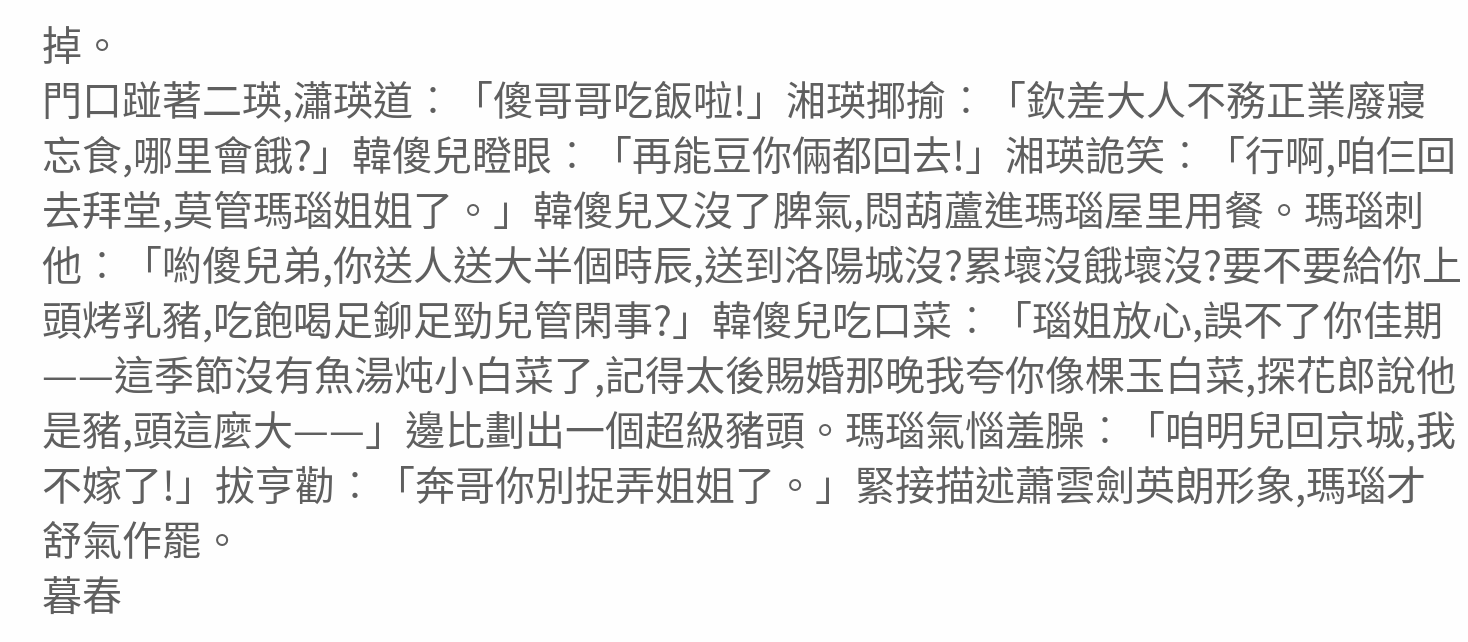掉。
門口踫著二瑛,瀟瑛道︰「傻哥哥吃飯啦!」湘瑛揶揄︰「欽差大人不務正業廢寢忘食,哪里會餓?」韓傻兒瞪眼︰「再能豆你倆都回去!」湘瑛詭笑︰「行啊,咱仨回去拜堂,莫管瑪瑙姐姐了。」韓傻兒又沒了脾氣,悶葫蘆進瑪瑙屋里用餐。瑪瑙刺他︰「喲傻兒弟,你送人送大半個時辰,送到洛陽城沒?累壞沒餓壞沒?要不要給你上頭烤乳豬,吃飽喝足鉚足勁兒管閑事?」韓傻兒吃口菜︰「瑙姐放心,誤不了你佳期——這季節沒有魚湯炖小白菜了,記得太後賜婚那晚我夸你像棵玉白菜,探花郎說他是豬,頭這麼大——」邊比劃出一個超級豬頭。瑪瑙氣惱羞臊︰「咱明兒回京城,我不嫁了!」拔亨勸︰「奔哥你別捉弄姐姐了。」緊接描述蕭雲劍英朗形象,瑪瑙才舒氣作罷。
暮春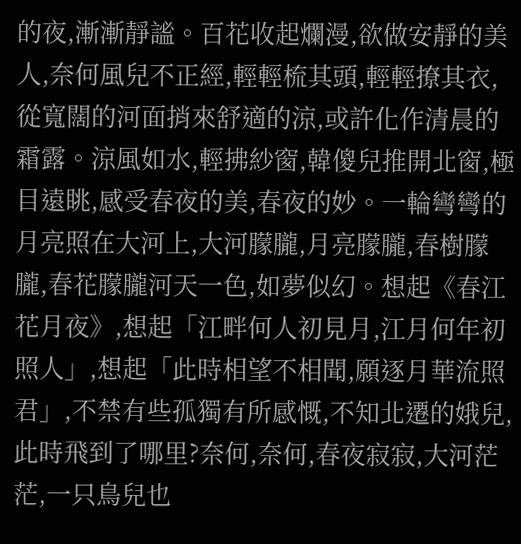的夜,漸漸靜謐。百花收起爛漫,欲做安靜的美人,奈何風兒不正經,輕輕梳其頭,輕輕撩其衣,從寬闊的河面捎來舒適的涼,或許化作清晨的霜露。涼風如水,輕拂紗窗,韓傻兒推開北窗,極目遠眺,感受春夜的美,春夜的妙。一輪彎彎的月亮照在大河上,大河朦朧,月亮朦朧,春樹朦朧,春花朦朧河天一色,如夢似幻。想起《春江花月夜》,想起「江畔何人初見月,江月何年初照人」,想起「此時相望不相聞,願逐月華流照君」,不禁有些孤獨有所感慨,不知北遷的娥兒,此時飛到了哪里?奈何,奈何,春夜寂寂,大河茫茫,一只鳥兒也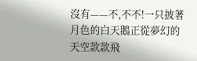沒有——不,不不!一只披著月色的白天鵝正從夢幻的天空款款飛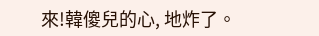來!韓傻兒的心, 地炸了。